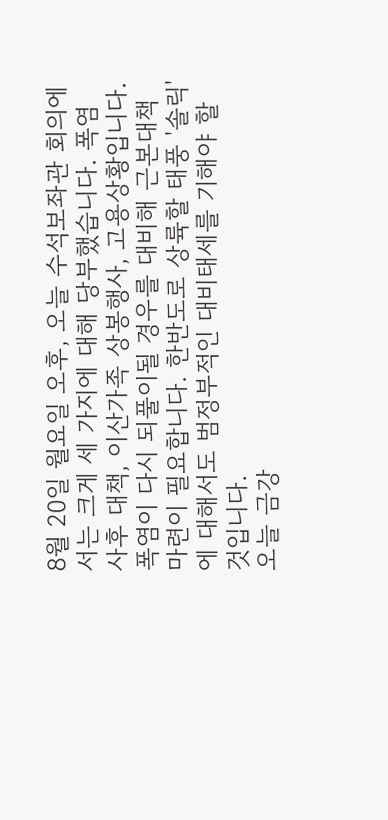8월 20일 월요일 오후, 오늘 수석보좌관 회의에서는 크게 세 가지에 대해 당부했습니다. 폭염 사후 대책, 이산가족 상봉행사, 고용상황입니다. 폭염이 다시 되풀이될 경우를 대비해 근본대책 마련이 필요합니다. 한반도로 상륙할 태풍 '솔릭'에 대해서도 범정부적인 대비태세를 기해야 할 것입니다.
오늘 금강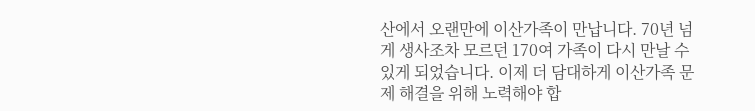산에서 오랜만에 이산가족이 만납니다. 70년 넘게 생사조차 모르던 170여 가족이 다시 만날 수 있게 되었습니다. 이제 더 담대하게 이산가족 문제 해결을 위해 노력해야 합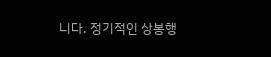니다. 정기적인 상봉행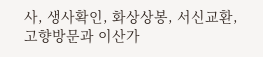사, 생사확인, 화상상봉, 서신교환, 고향방문과 이산가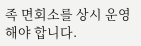족 면회소를 상시 운영해야 합니다.